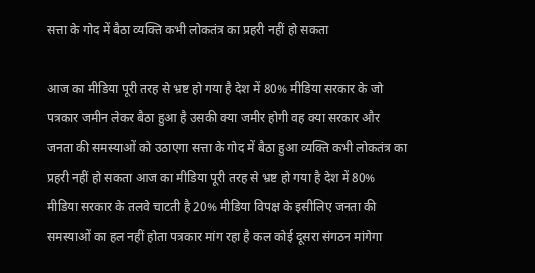सत्ता के गोद में बैठा व्यक्ति कभी लोकतंत्र का प्रहरी नहीं हो सकता

आज का मीडिया पूरी तरह से भ्रष्ट हो गया है देश में 80% मीडिया सरकार के जो पत्रकार जमीन लेकर बैठा हुआ है उसकी क्या जमीर होगी वह क्या सरकार और जनता की समस्याओं को उठाएगा सत्ता के गोद में बैठा हुआ व्यक्ति कभी लोकतंत्र का प्रहरी नहीं हो सकता आज का मीडिया पूरी तरह से भ्रष्ट हो गया है देश में 80% मीडिया सरकार के तलवे चाटती है 20% मीडिया विपक्ष के इसीलिए जनता की समस्याओं का हल नहीं होता पत्रकार मांग रहा है कल कोई दूसरा संगठन मांगेगा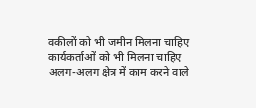वकीलों को भी जमीन मिलना चाहिए कार्यकर्ताओं को भी मिलना चाहिए अलग-अलग क्षेत्र में काम करने वाले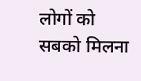लोगों को सबको मिलना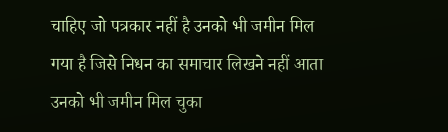चाहिए जो पत्रकार नहीं है उनको भी जमीन मिल गया है जिसे निधन का समाचार लिखने नहीं आता उनको भी जमीन मिल चुका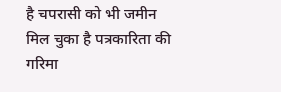है चपरासी को भी जमीन मिल चुका है पत्रकारिता की गरिमा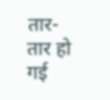तार-तार हो गई